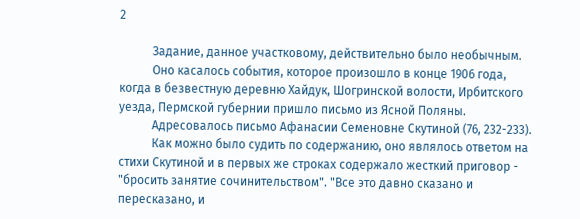2

           Задание, данное участковому, действительно было необычным.
           Оно касалось события, которое произошло в конце 1906 года, когда в безвестную деревню Хайдук, Шогринской волости, Ирбитского уезда, Пермской губернии пришло письмо из Ясной Поляны.
           Адресовалось письмо Афанасии Семеновне Скутиной (76, 232-233).
           Как можно было судить по содержанию, оно являлось ответом на стихи Скутиной и в первых же строках содержало жесткий приговор - "бросить занятие сочинительством". "Все это давно сказано и пересказано, и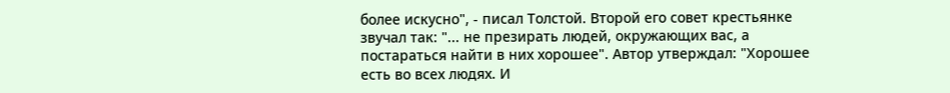более искусно", - писал Толстой. Второй его совет крестьянке звучал так: "... не презирать людей, окружающих вас, а постараться найти в них хорошее". Автор утверждал: "Хорошее есть во всех людях. И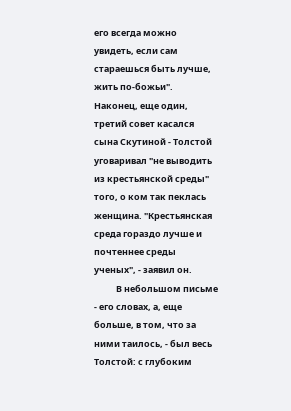его всегда можно увидеть, если сам стараешься быть лучше, жить по-божьи". Наконец, еще один, третий совет касался сына Скутиной - Толстой уговаривал "не выводить из крестьянской среды" того, о ком так пеклась женщина. "Крестьянская среда гораздо лучше и почтеннее среды ученых", - заявил он.
           В небольшом письме - его словах, а, еще больше, в том, что за ними таилось, - был весь Толстой: с глубоким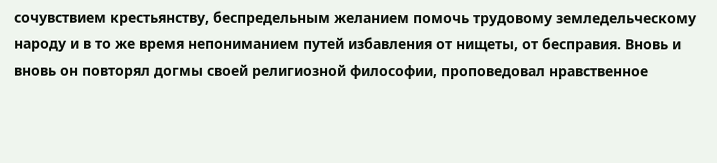сочувствием крестьянству, беспредельным желанием помочь трудовому земледельческому народу и в то же время непониманием путей избавления от нищеты, от бесправия. Вновь и вновь он повторял догмы своей религиозной философии, проповедовал нравственное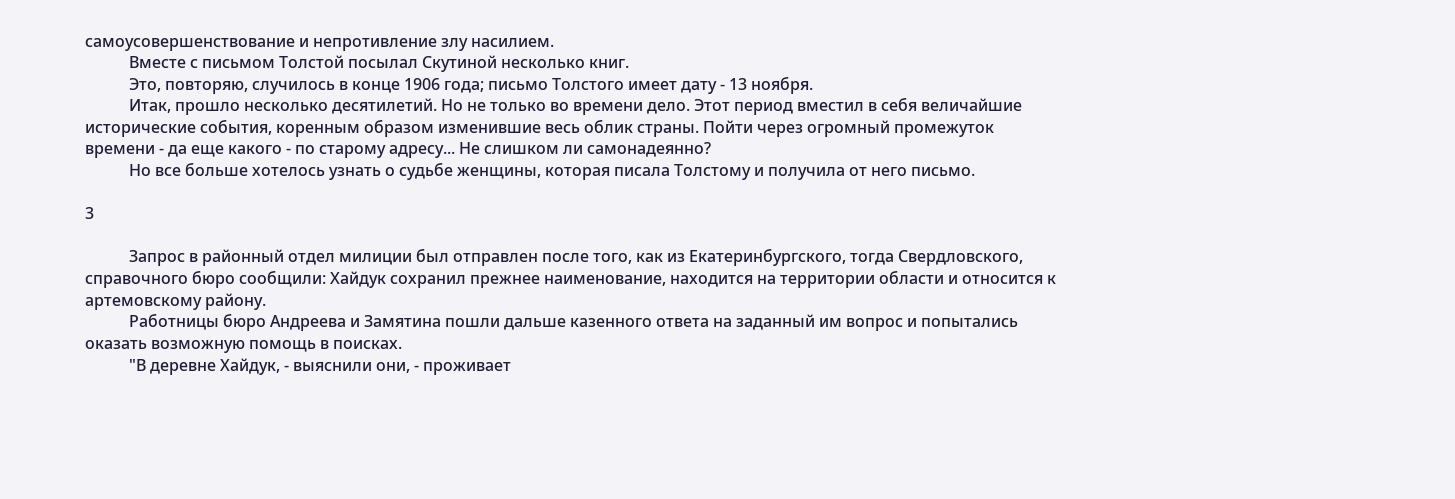самоусовершенствование и непротивление злу насилием.
           Вместе с письмом Толстой посылал Скутиной несколько книг.
           Это, повторяю, случилось в конце 1906 года; письмо Толстого имеет дату - 13 ноября.
           Итак, прошло несколько десятилетий. Но не только во времени дело. Этот период вместил в себя величайшие исторические события, коренным образом изменившие весь облик страны. Пойти через огромный промежуток времени - да еще какого - по старому адресу... Не слишком ли самонадеянно?
           Но все больше хотелось узнать о судьбе женщины, которая писала Толстому и получила от него письмо.

3

           Запрос в районный отдел милиции был отправлен после того, как из Екатеринбургского, тогда Свердловского, справочного бюро сообщили: Хайдук сохранил прежнее наименование, находится на территории области и относится к артемовскому району.
           Работницы бюро Андреева и Замятина пошли дальше казенного ответа на заданный им вопрос и попытались оказать возможную помощь в поисках.
           "В деревне Хайдук, - выяснили они, - проживает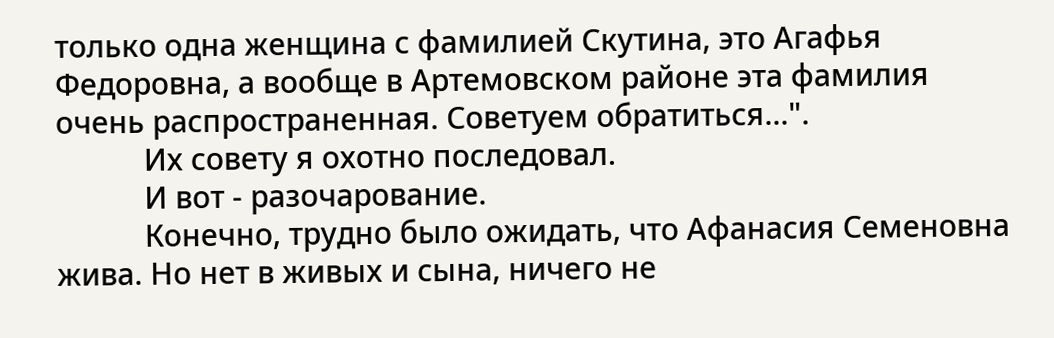только одна женщина с фамилией Скутина, это Агафья Федоровна, а вообще в Артемовском районе эта фамилия очень распространенная. Советуем обратиться...".
           Их совету я охотно последовал.
           И вот - разочарование.
           Конечно, трудно было ожидать, что Афанасия Семеновна жива. Но нет в живых и сына, ничего не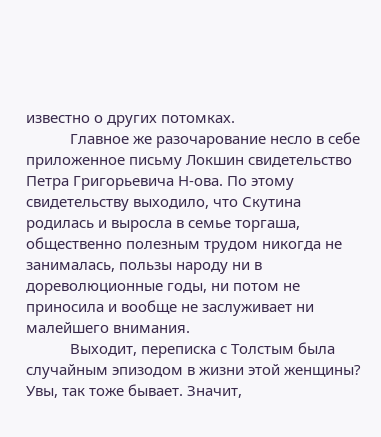известно о других потомках.
           Главное же разочарование несло в себе приложенное письму Локшин свидетельство Петра Григорьевича Н-ова. По этому свидетельству выходило, что Скутина родилась и выросла в семье торгаша, общественно полезным трудом никогда не занималась, пользы народу ни в дореволюционные годы, ни потом не приносила и вообще не заслуживает ни малейшего внимания.
           Выходит, переписка с Толстым была случайным эпизодом в жизни этой женщины? Увы, так тоже бывает. Значит,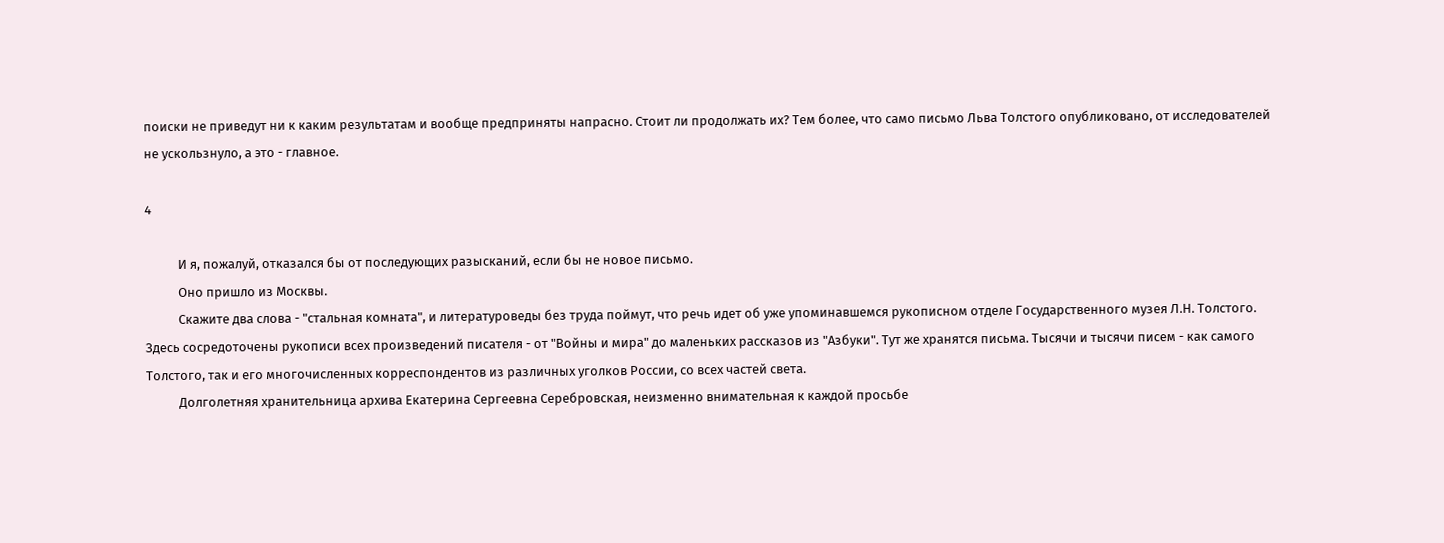поиски не приведут ни к каким результатам и вообще предприняты напрасно. Стоит ли продолжать их? Тем более, что само письмо Льва Толстого опубликовано, от исследователей не ускользнуло, а это - главное.

4

           И я, пожалуй, отказался бы от последующих разысканий, если бы не новое письмо.
           Оно пришло из Москвы.
           Скажите два слова - "стальная комната", и литературоведы без труда поймут, что речь идет об уже упоминавшемся рукописном отделе Государственного музея Л.Н. Толстого. Здесь сосредоточены рукописи всех произведений писателя - от "Войны и мира" до маленьких рассказов из "Азбуки". Тут же хранятся письма. Тысячи и тысячи писем - как самого Толстого, так и его многочисленных корреспондентов из различных уголков России, со всех частей света.
           Долголетняя хранительница архива Екатерина Сергеевна Серебровская, неизменно внимательная к каждой просьбе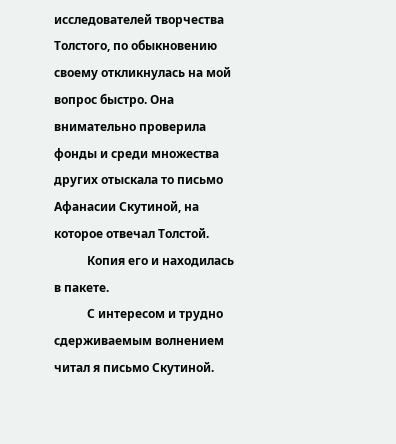исследователей творчества Толстого, по обыкновению своему откликнулась на мой вопрос быстро. Она внимательно проверила фонды и среди множества других отыскала то письмо Афанасии Скутиной, на которое отвечал Толстой.
           Копия его и находилась в пакете.
           С интересом и трудно сдерживаемым волнением читал я письмо Скутиной.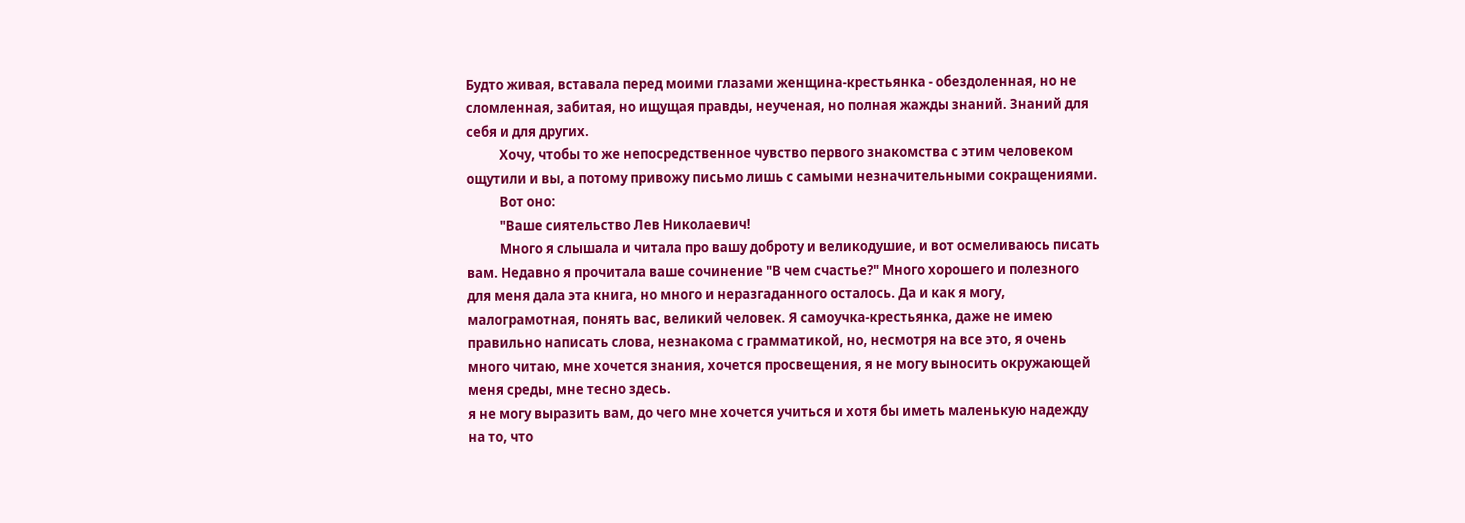Будто живая, вставала перед моими глазами женщина-крестьянка - обездоленная, но не сломленная, забитая, но ищущая правды, неученая, но полная жажды знаний. Знаний для себя и для других.
           Хочу, чтобы то же непосредственное чувство первого знакомства с этим человеком ощутили и вы, а потому привожу письмо лишь с самыми незначительными сокращениями.
           Вот оно:
           "Ваше сиятельство Лев Николаевич!
           Много я слышала и читала про вашу доброту и великодушие, и вот осмеливаюсь писать вам. Недавно я прочитала ваше сочинение "В чем счастье?" Много хорошего и полезного для меня дала эта книга, но много и неразгаданного осталось. Да и как я могу, малограмотная, понять вас, великий человек. Я самоучка-крестьянка, даже не имею правильно написать слова, незнакома с грамматикой, но, несмотря на все это, я очень много читаю, мне хочется знания, хочется просвещения, я не могу выносить окружающей меня среды, мне тесно здесь.
я не могу выразить вам, до чего мне хочется учиться и хотя бы иметь маленькую надежду на то, что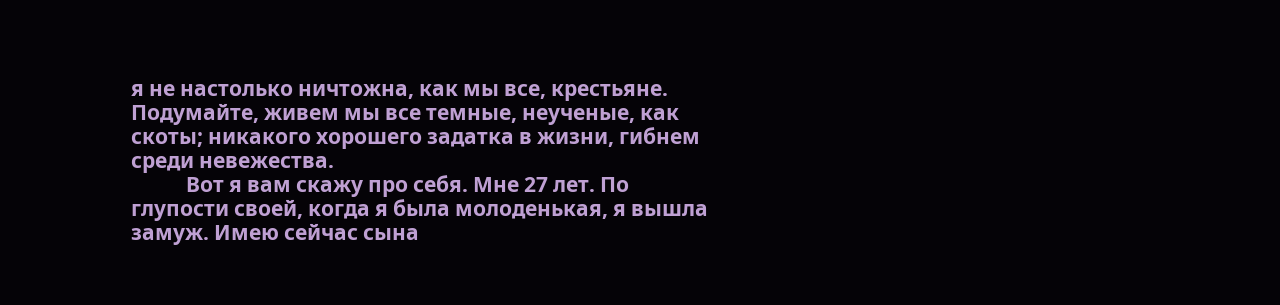я не настолько ничтожна, как мы все, крестьяне. Подумайте, живем мы все темные, неученые, как скоты; никакого хорошего задатка в жизни, гибнем среди невежества.
           Вот я вам скажу про себя. Мне 27 лет. По глупости своей, когда я была молоденькая, я вышла замуж. Имею сейчас сына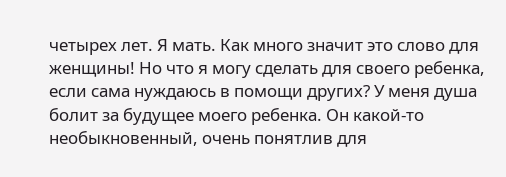четырех лет. Я мать. Как много значит это слово для женщины! Но что я могу сделать для своего ребенка, если сама нуждаюсь в помощи других? У меня душа болит за будущее моего ребенка. Он какой-то необыкновенный, очень понятлив для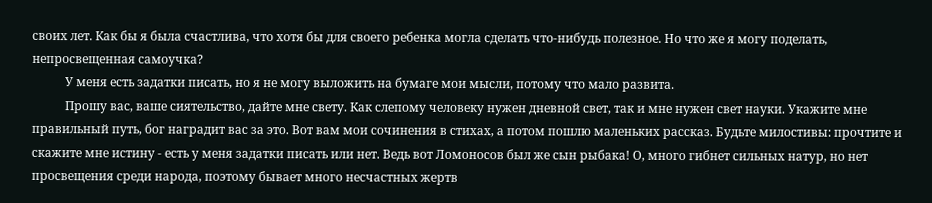своих лет. Как бы я была счастлива, что хотя бы для своего ребенка могла сделать что-нибудь полезное. Но что же я могу поделать, непросвещенная самоучка?
           У меня есть задатки писать, но я не могу выложить на бумаге мои мысли, потому что мало развита.
           Прошу вас, ваше сиятельство, дайте мне свету. Как слепому человеку нужен дневной свет, так и мне нужен свет науки. Укажите мне правильный путь, бог наградит вас за это. Вот вам мои сочинения в стихах, а потом пошлю маленьких рассказ. Будьте милостивы: прочтите и скажите мне истину - есть у меня задатки писать или нет. Ведь вот Ломоносов был же сын рыбака! О, много гибнет сильных натур, но нет просвещения среди народа, поэтому бывает много несчастных жертв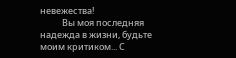невежества!
           Вы моя последняя надежда в жизни, будьте моим критиком... С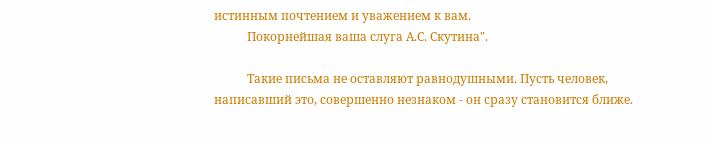истинным почтением и уважением к вам.
           Покорнейшая ваша слуга А.С. Скутина".

           Такие письма не оставляют равнодушными. Пусть человек, написавший это, совершенно незнаком - он сразу становится ближе.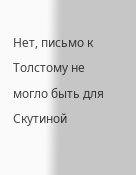Нет, письмо к Толстому не могло быть для Скутиной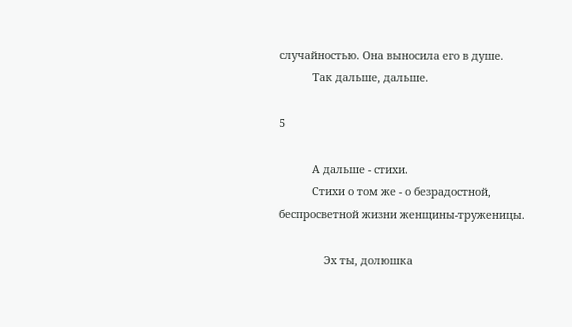случайностью. Она выносила его в душе.
           Так дальше, дальше.

5

           А дальше - стихи.
           Стихи о том же - о безрадостной, беспросветной жизни женщины-труженицы.

               Эх ты, долюшка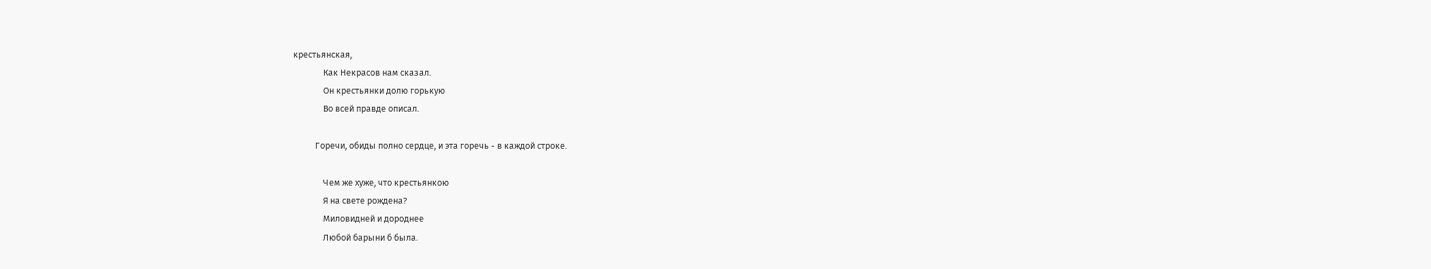крестьянская,
               Как Некрасов нам сказал.
               Он крестьянки долю горькую
               Во всей правде описал.

           Горечи, обиды полно сердце, и эта горечь - в каждой строке.

               Чем же хуже, что крестьянкою
               Я на свете рождена?
               Миловидней и дороднее
               Любой барыни б была.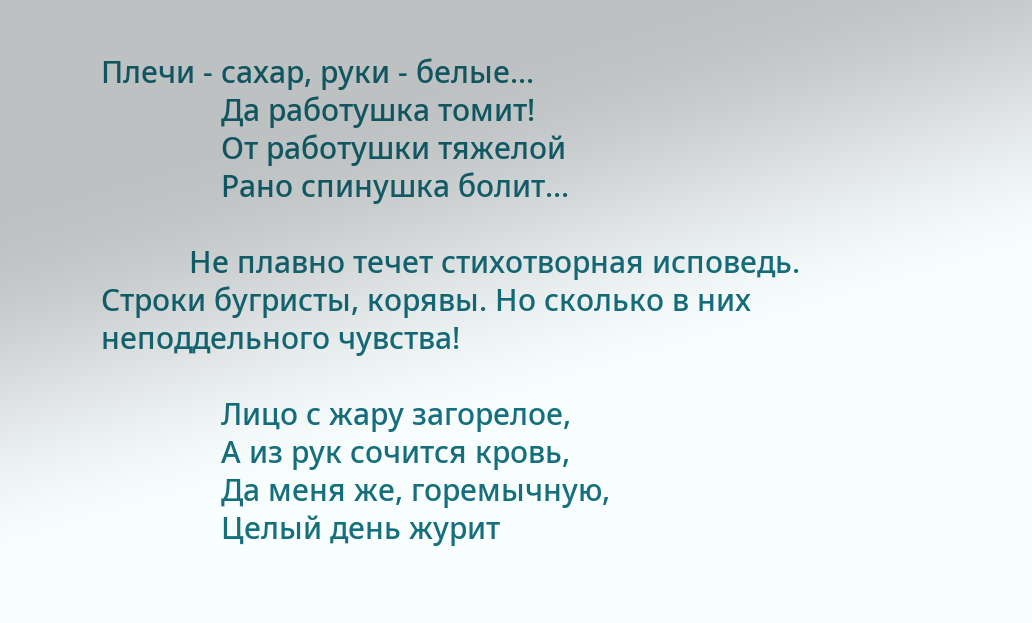Плечи - сахар, руки - белые...
               Да работушка томит!
               От работушки тяжелой
               Рано спинушка болит...

           Не плавно течет стихотворная исповедь. Строки бугристы, корявы. Но сколько в них неподдельного чувства!

               Лицо с жару загорелое,
               А из рук сочится кровь,
               Да меня же, горемычную,
               Целый день журит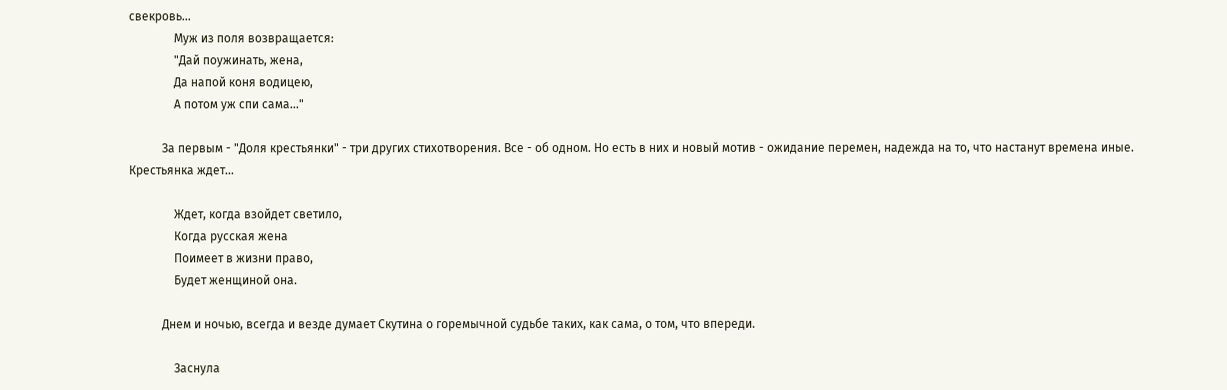свекровь...
               Муж из поля возвращается:
               "Дай поужинать, жена,
               Да напой коня водицею,
               А потом уж спи сама..."

           За первым - "Доля крестьянки" - три других стихотворения. Все - об одном. Но есть в них и новый мотив - ожидание перемен, надежда на то, что настанут времена иные. Крестьянка ждет...

               Ждет, когда взойдет светило,
               Когда русская жена
               Поимеет в жизни право,
               Будет женщиной она.

           Днем и ночью, всегда и везде думает Скутина о горемычной судьбе таких, как сама, о том, что впереди.

               Заснула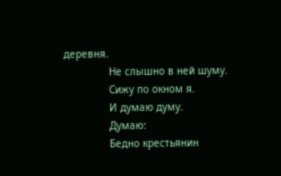деревня.
               Не слышно в ней шуму.
               Сижу по окном я.
               И думаю думу.
               Думаю:
               Бедно крестьянин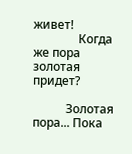живет!
               Когда же пора золотая придет?

           Золотая пора... Пока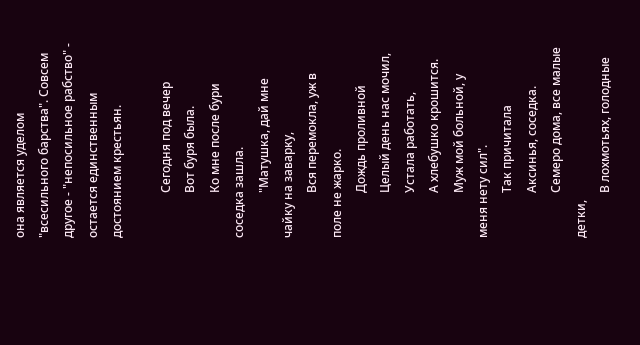она является уделом "всесильного барства". Совсем другое - "непосильное рабство" - остается единственным достоянием крестьян.

               Сегодня под вечер
               Вот буря была.
               Ко мне после бури соседка зашла.
               "Матушка, дай мне чайку на заварку,
               Вся перемокла, уж в поле не жарко.
               Дождь проливной
               Целый день нас мочил,
               Устала работать,
               А хлебушко крошится.
               Муж мой больной, у меня нету сил".
               Так причитала
               Аксинья, соседка.
               Семеро дома, все малые детки,
               В лохмотьях, голодные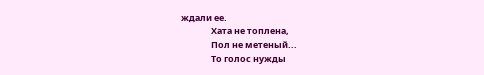ждали ее.
               Хата не топлена,
               Пол не метеный...
               То голос нужды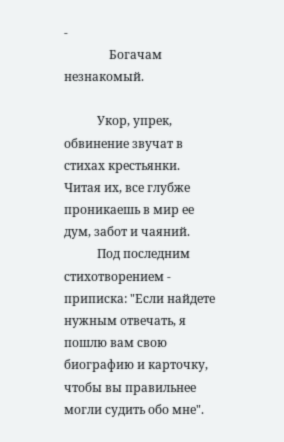-
               Богачам незнакомый.

           Укор, упрек, обвинение звучат в стихах крестьянки. Читая их, все глубже проникаешь в мир ее дум, забот и чаяний.
           Под последним стихотворением - приписка: "Если найдете нужным отвечать, я пошлю вам свою биографию и карточку, чтобы вы правильнее могли судить обо мне".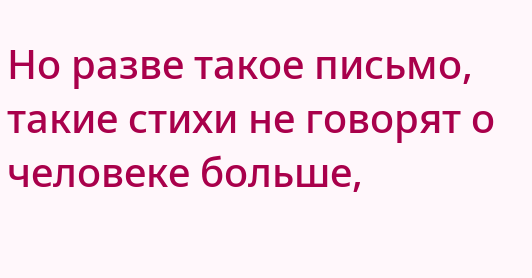Но разве такое письмо, такие стихи не говорят о человеке больше,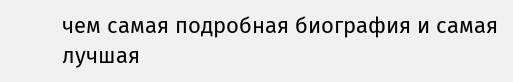чем самая подробная биография и самая лучшая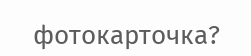фотокарточка?